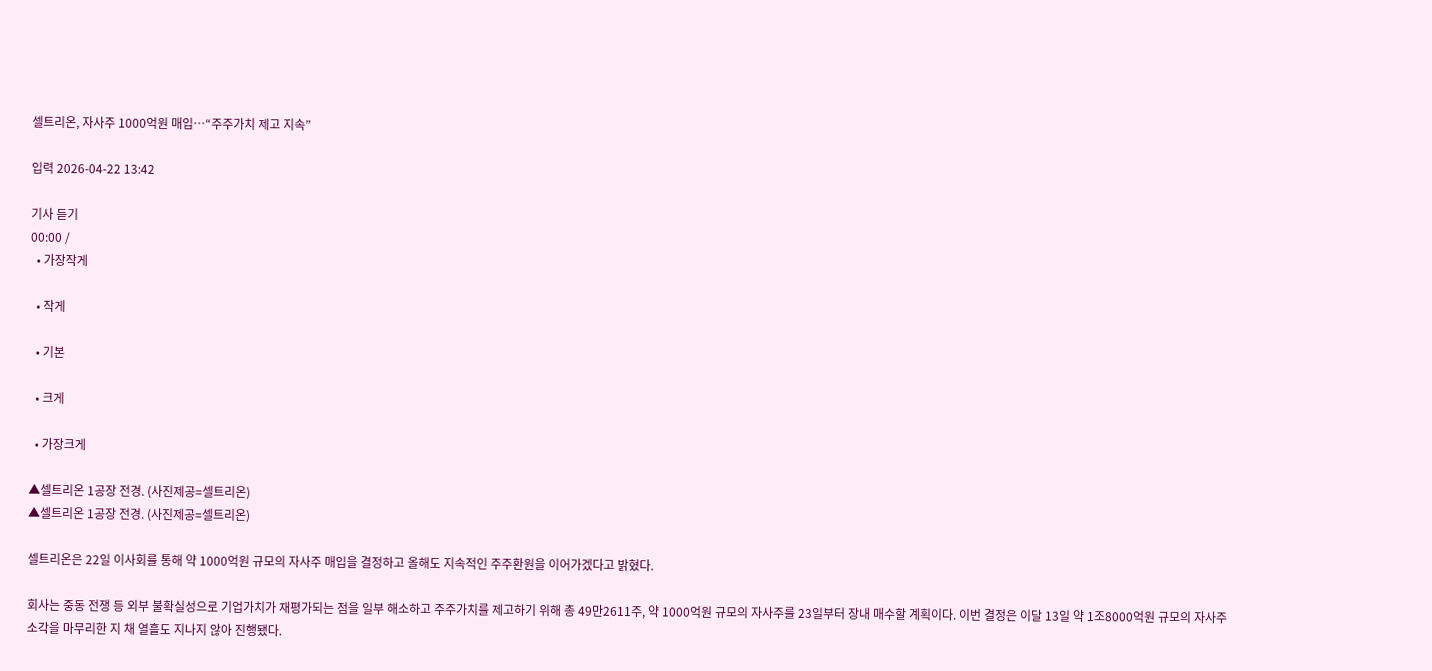셀트리온, 자사주 1000억원 매입⋯“주주가치 제고 지속”

입력 2026-04-22 13:42

기사 듣기
00:00 /
  • 가장작게

  • 작게

  • 기본

  • 크게

  • 가장크게

▲셀트리온 1공장 전경. (사진제공=셀트리온)
▲셀트리온 1공장 전경. (사진제공=셀트리온)

셀트리온은 22일 이사회를 통해 약 1000억원 규모의 자사주 매입을 결정하고 올해도 지속적인 주주환원을 이어가겠다고 밝혔다.

회사는 중동 전쟁 등 외부 불확실성으로 기업가치가 재평가되는 점을 일부 해소하고 주주가치를 제고하기 위해 총 49만2611주, 약 1000억원 규모의 자사주를 23일부터 장내 매수할 계획이다. 이번 결정은 이달 13일 약 1조8000억원 규모의 자사주 소각을 마무리한 지 채 열흘도 지나지 않아 진행됐다.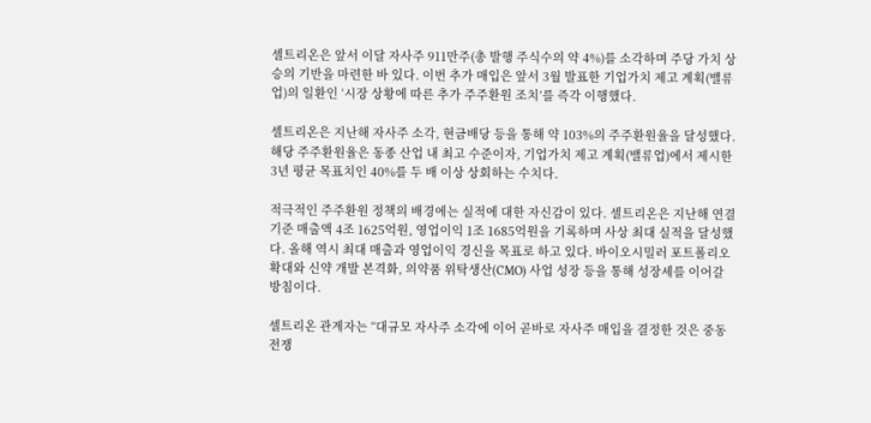셀트리온은 앞서 이달 자사주 911만주(총 발행 주식수의 약 4%)를 소각하며 주당 가치 상승의 기반을 마련한 바 있다. 이번 추가 매입은 앞서 3월 발표한 기업가치 제고 계획(밸류업)의 일환인 ‘시장 상황에 따른 추가 주주환원 조치’를 즉각 이행했다.

셀트리온은 지난해 자사주 소각, 현금배당 등을 통해 약 103%의 주주환원율을 달성했다. 해당 주주환원율은 동종 산업 내 최고 수준이자, 기업가치 제고 계획(밸류업)에서 제시한 3년 평균 목표치인 40%를 두 배 이상 상회하는 수치다.

적극적인 주주환원 정책의 배경에는 실적에 대한 자신감이 있다. 셀트리온은 지난해 연결 기준 매출액 4조 1625억원, 영업이익 1조 1685억원을 기록하며 사상 최대 실적을 달성했다. 올해 역시 최대 매출과 영업이익 경신을 목표로 하고 있다. 바이오시밀러 포트폴리오 확대와 신약 개발 본격화, 의약품 위탁생산(CMO) 사업 성장 등을 통해 성장세를 이어갈 방침이다.

셀트리온 관계자는 “대규모 자사주 소각에 이어 곧바로 자사주 매입을 결정한 것은 중동전쟁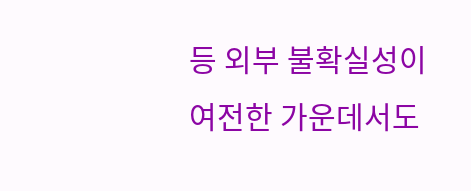등 외부 불확실성이 여전한 가운데서도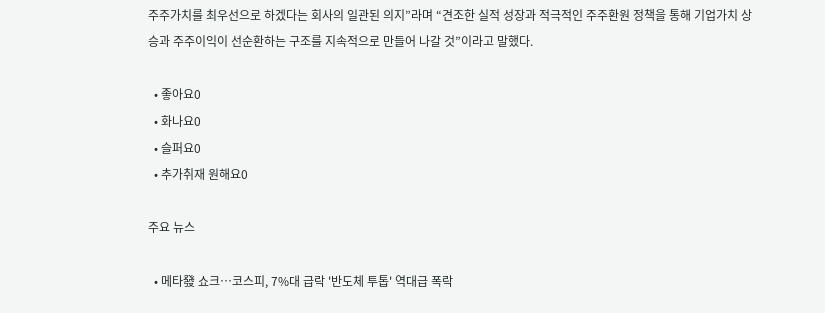주주가치를 최우선으로 하겠다는 회사의 일관된 의지”라며 “견조한 실적 성장과 적극적인 주주환원 정책을 통해 기업가치 상승과 주주이익이 선순환하는 구조를 지속적으로 만들어 나갈 것”이라고 말했다.

  • 좋아요0
  • 화나요0
  • 슬퍼요0
  • 추가취재 원해요0

주요 뉴스

  • 메타發 쇼크…코스피, 7%대 급락 '반도체 투톱' 역대급 폭락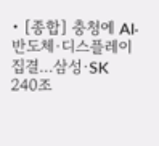• [종합] 충청에 AI·반도체·디스플레이 집결…삼성·SK 240조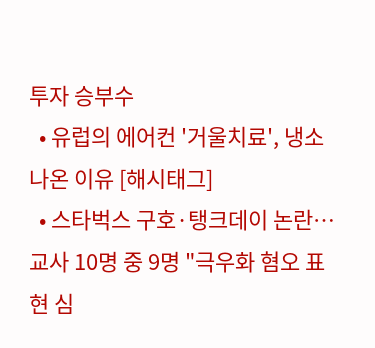투자 승부수
  • 유럽의 에어컨 '거울치료', 냉소 나온 이유 [해시태그]
  • 스타벅스 구호·탱크데이 논란…교사 10명 중 9명 "극우화 혐오 표현 심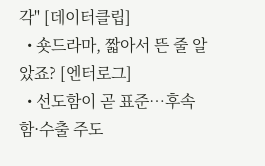각" [데이터클립]
  • 숏드라마, 짧아서 뜬 줄 알았죠? [엔터로그]
  • 선도함이 곧 표준…후속함·수출 주도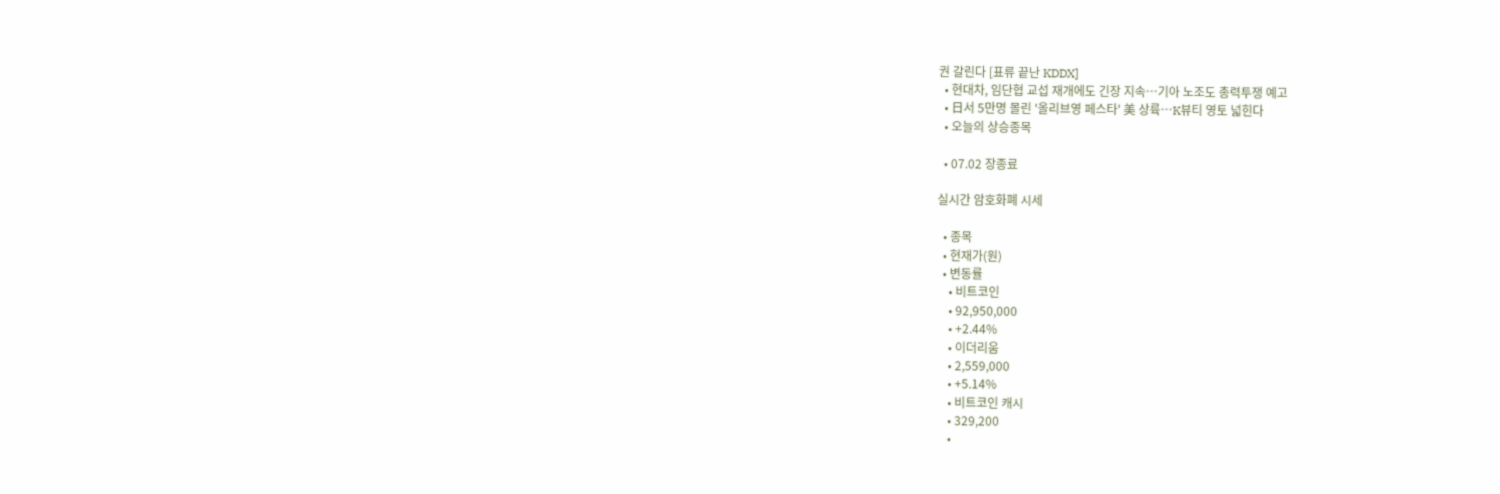권 갈린다 [표류 끝난 KDDX]
  • 현대차, 임단협 교섭 재개에도 긴장 지속…기아 노조도 총력투쟁 예고
  • 日서 5만명 몰린 '올리브영 페스타' 美 상륙…K뷰티 영토 넓힌다
  • 오늘의 상승종목

  • 07.02 장종료

실시간 암호화폐 시세

  • 종목
  • 현재가(원)
  • 변동률
    • 비트코인
    • 92,950,000
    • +2.44%
    • 이더리움
    • 2,559,000
    • +5.14%
    • 비트코인 캐시
    • 329,200
    •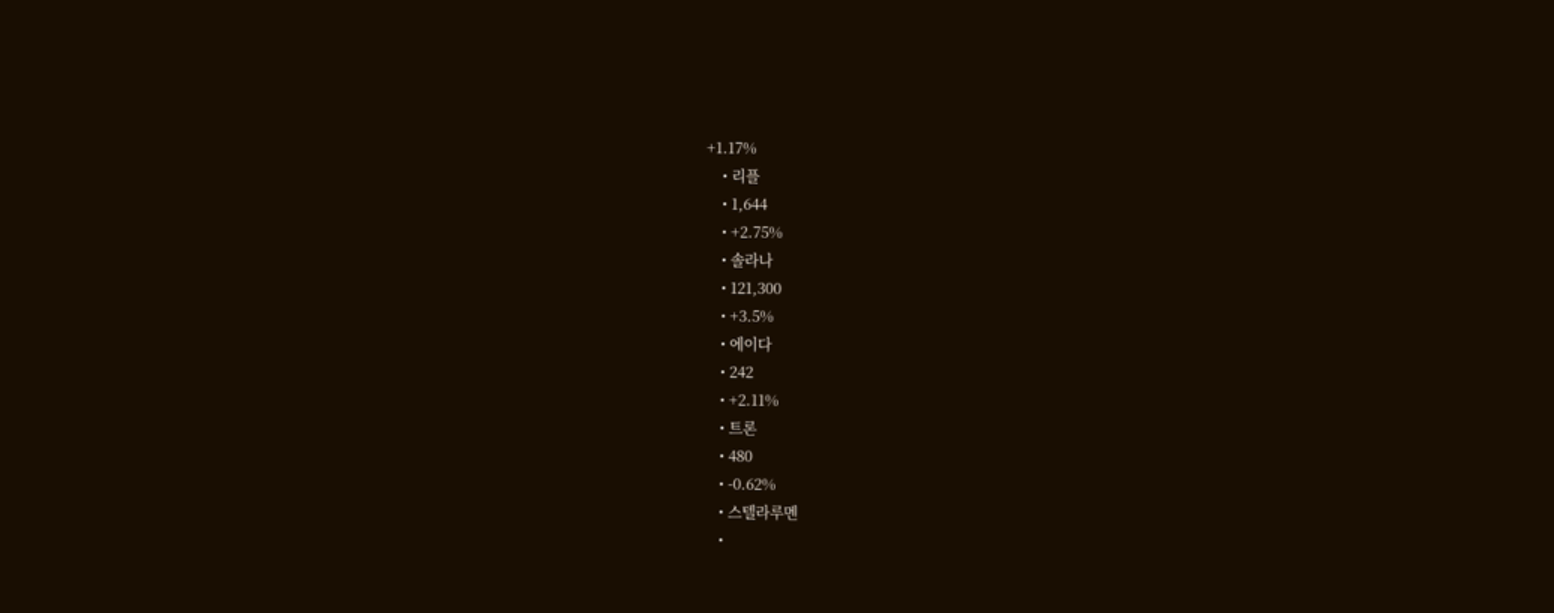+1.17%
    • 리플
    • 1,644
    • +2.75%
    • 솔라나
    • 121,300
    • +3.5%
    • 에이다
    • 242
    • +2.11%
    • 트론
    • 480
    • -0.62%
    • 스텔라루멘
    •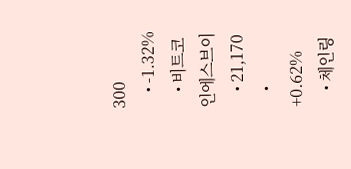300
    • -1.32%
    • 비트코인에스브이
    • 21,170
    • +0.62%
    • 체인링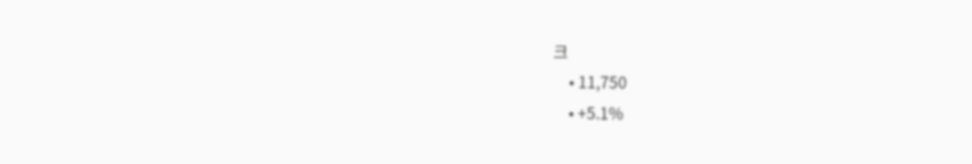크
    • 11,750
    • +5.1%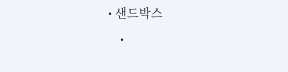• 샌드박스
    •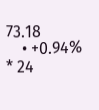73.18
    • +0.94%
* 24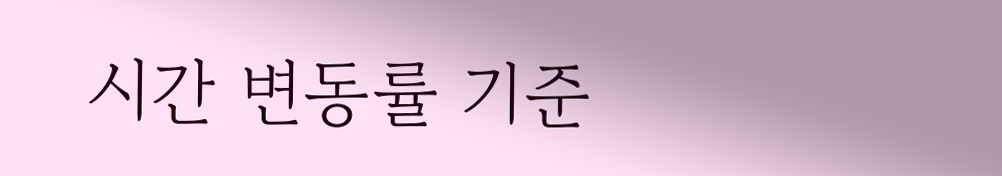시간 변동률 기준